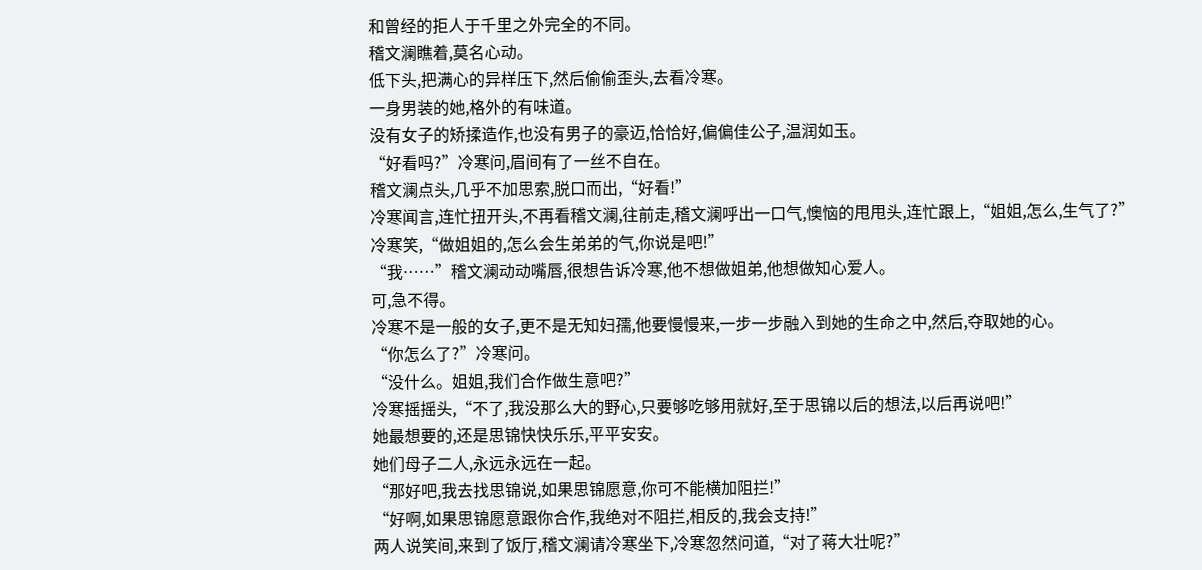和曾经的拒人于千里之外完全的不同。
稽文澜瞧着,莫名心动。
低下头,把满心的异样压下,然后偷偷歪头,去看冷寒。
一身男装的她,格外的有味道。
没有女子的矫揉造作,也没有男子的豪迈,恰恰好,偏偏佳公子,温润如玉。
“好看吗?”冷寒问,眉间有了一丝不自在。
稽文澜点头,几乎不加思索,脱口而出,“好看!”
冷寒闻言,连忙扭开头,不再看稽文澜,往前走,稽文澜呼出一口气,懊恼的甩甩头,连忙跟上,“姐姐,怎么,生气了?”
冷寒笑,“做姐姐的,怎么会生弟弟的气,你说是吧!”
“我……”稽文澜动动嘴唇,很想告诉冷寒,他不想做姐弟,他想做知心爱人。
可,急不得。
冷寒不是一般的女子,更不是无知妇孺,他要慢慢来,一步一步融入到她的生命之中,然后,夺取她的心。
“你怎么了?”冷寒问。
“没什么。姐姐,我们合作做生意吧?”
冷寒摇摇头,“不了,我没那么大的野心,只要够吃够用就好,至于思锦以后的想法,以后再说吧!”
她最想要的,还是思锦快快乐乐,平平安安。
她们母子二人,永远永远在一起。
“那好吧,我去找思锦说,如果思锦愿意,你可不能横加阻拦!”
“好啊,如果思锦愿意跟你合作,我绝对不阻拦,相反的,我会支持!”
两人说笑间,来到了饭厅,稽文澜请冷寒坐下,冷寒忽然问道,“对了蒋大壮呢?”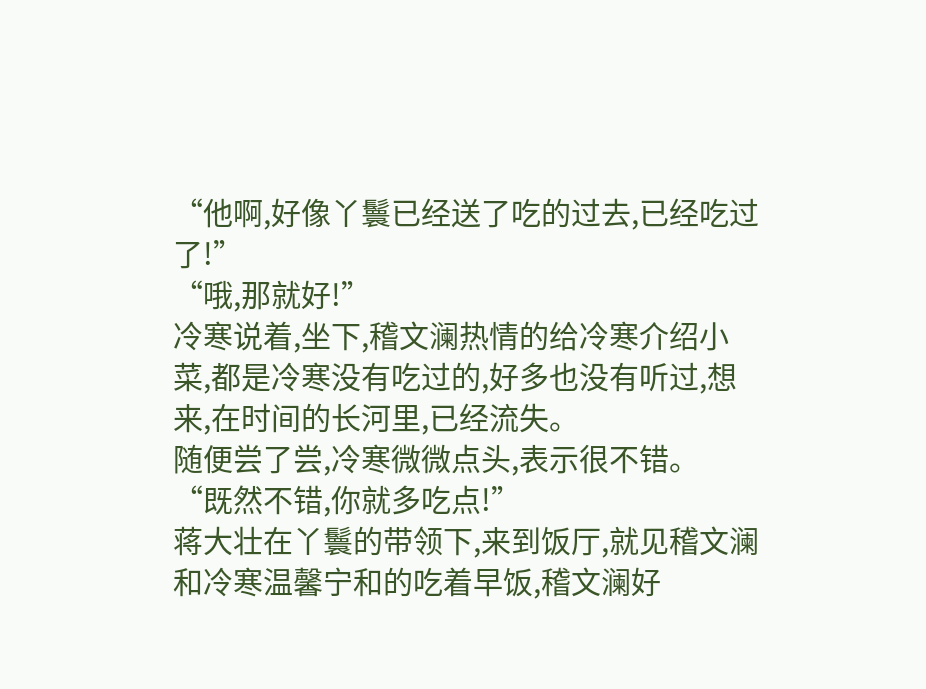“他啊,好像丫鬟已经送了吃的过去,已经吃过了!”
“哦,那就好!”
冷寒说着,坐下,稽文澜热情的给冷寒介绍小菜,都是冷寒没有吃过的,好多也没有听过,想来,在时间的长河里,已经流失。
随便尝了尝,冷寒微微点头,表示很不错。
“既然不错,你就多吃点!”
蒋大壮在丫鬟的带领下,来到饭厅,就见稽文澜和冷寒温馨宁和的吃着早饭,稽文澜好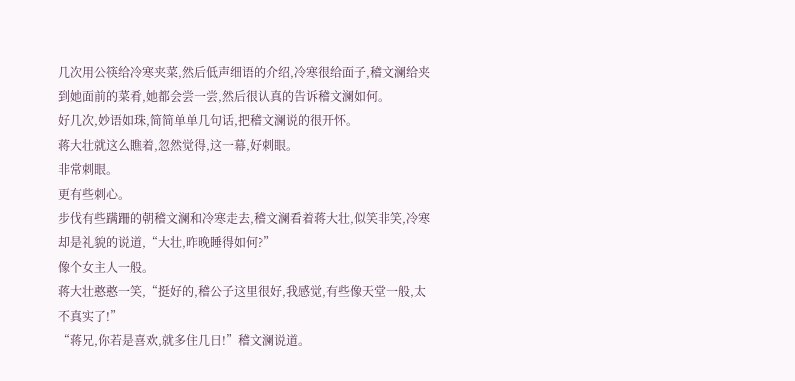几次用公筷给冷寒夹菜,然后低声细语的介绍,冷寒很给面子,稽文澜给夹到她面前的菜肴,她都会尝一尝,然后很认真的告诉稽文澜如何。
好几次,妙语如珠,简简单单几句话,把稽文澜说的很开怀。
蒋大壮就这么瞧着,忽然觉得,这一幕,好刺眼。
非常刺眼。
更有些刺心。
步伐有些蹒跚的朝稽文澜和冷寒走去,稽文澜看着蒋大壮,似笑非笑,冷寒却是礼貌的说道,“大壮,昨晚睡得如何?”
像个女主人一般。
蒋大壮憨憨一笑,“挺好的,稽公子这里很好,我感觉,有些像天堂一般,太不真实了!”
“蒋兄,你若是喜欢,就多住几日!”稽文澜说道。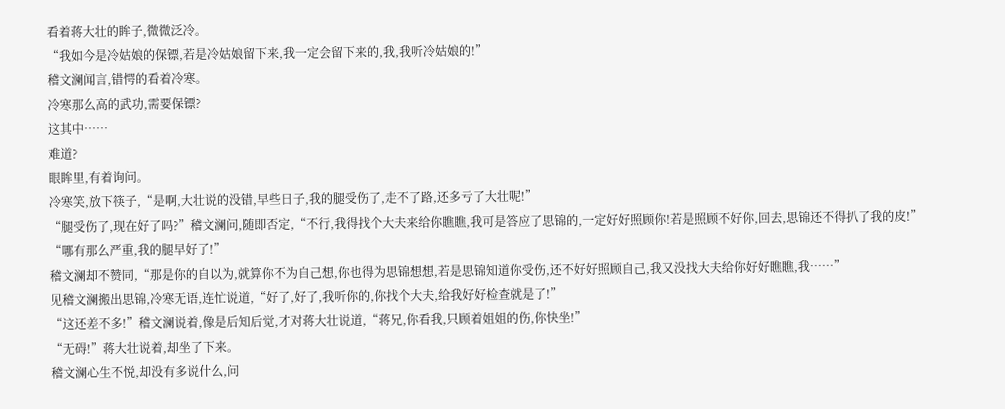看着蒋大壮的眸子,微微泛冷。
“我如今是冷姑娘的保镖,若是冷姑娘留下来,我一定会留下来的,我,我听冷姑娘的!”
稽文澜闻言,错愕的看着冷寒。
冷寒那么高的武功,需要保镖?
这其中……
难道?
眼眸里,有着询问。
冷寒笑,放下筷子,“是啊,大壮说的没错,早些日子,我的腿受伤了,走不了路,还多亏了大壮呢!”
“腿受伤了,现在好了吗?”稽文澜问,随即否定,“不行,我得找个大夫来给你瞧瞧,我可是答应了思锦的,一定好好照顾你!若是照顾不好你,回去,思锦还不得扒了我的皮!”
“哪有那么严重,我的腿早好了!”
稽文澜却不赞同,“那是你的自以为,就算你不为自己想,你也得为思锦想想,若是思锦知道你受伤,还不好好照顾自己,我又没找大夫给你好好瞧瞧,我……”
见稽文澜搬出思锦,冷寒无语,连忙说道,“好了,好了,我听你的,你找个大夫,给我好好检查就是了!”
“这还差不多!”稽文澜说着,像是后知后觉,才对蒋大壮说道,“蒋兄,你看我,只顾着姐姐的伤,你快坐!”
“无碍!”蒋大壮说着,却坐了下来。
稽文澜心生不悦,却没有多说什么,问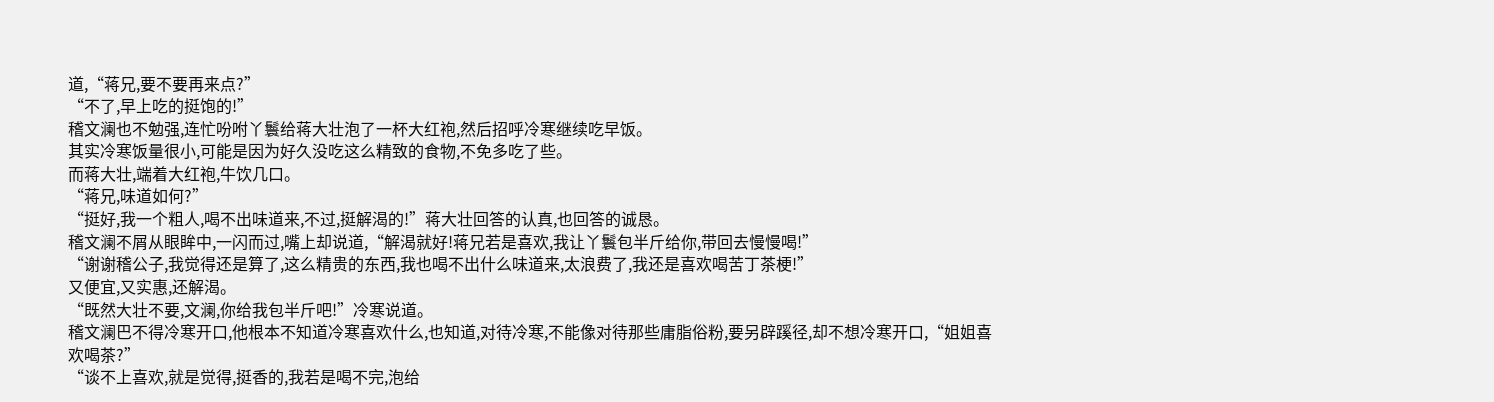道,“蒋兄,要不要再来点?”
“不了,早上吃的挺饱的!”
稽文澜也不勉强,连忙吩咐丫鬟给蒋大壮泡了一杯大红袍,然后招呼冷寒继续吃早饭。
其实冷寒饭量很小,可能是因为好久没吃这么精致的食物,不免多吃了些。
而蒋大壮,端着大红袍,牛饮几口。
“蒋兄,味道如何?”
“挺好,我一个粗人,喝不出味道来,不过,挺解渴的!”蒋大壮回答的认真,也回答的诚恳。
稽文澜不屑从眼眸中,一闪而过,嘴上却说道,“解渴就好!蒋兄若是喜欢,我让丫鬟包半斤给你,带回去慢慢喝!”
“谢谢稽公子,我觉得还是算了,这么精贵的东西,我也喝不出什么味道来,太浪费了,我还是喜欢喝苦丁茶梗!”
又便宜,又实惠,还解渴。
“既然大壮不要,文澜,你给我包半斤吧!”冷寒说道。
稽文澜巴不得冷寒开口,他根本不知道冷寒喜欢什么,也知道,对待冷寒,不能像对待那些庸脂俗粉,要另辟蹊径,却不想冷寒开口,“姐姐喜欢喝茶?”
“谈不上喜欢,就是觉得,挺香的,我若是喝不完,泡给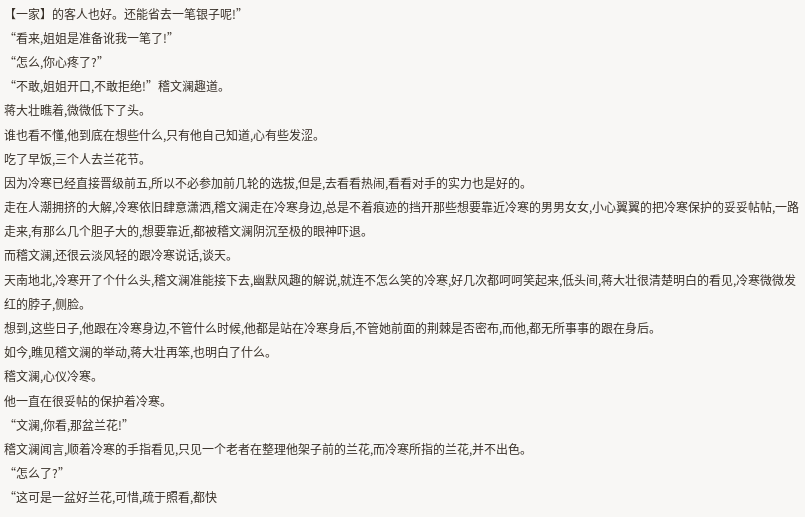【一家】的客人也好。还能省去一笔银子呢!”
“看来,姐姐是准备讹我一笔了!”
“怎么,你心疼了?”
“不敢,姐姐开口,不敢拒绝!”稽文澜趣道。
蒋大壮瞧着,微微低下了头。
谁也看不懂,他到底在想些什么,只有他自己知道,心有些发涩。
吃了早饭,三个人去兰花节。
因为冷寒已经直接晋级前五,所以不必参加前几轮的选拔,但是,去看看热闹,看看对手的实力也是好的。
走在人潮拥挤的大解,冷寒依旧肆意潇洒,稽文澜走在冷寒身边,总是不着痕迹的挡开那些想要靠近冷寒的男男女女,小心翼翼的把冷寒保护的妥妥帖帖,一路走来,有那么几个胆子大的,想要靠近,都被稽文澜阴沉至极的眼神吓退。
而稽文澜,还很云淡风轻的跟冷寒说话,谈天。
天南地北,冷寒开了个什么头,稽文澜准能接下去,幽默风趣的解说,就连不怎么笑的冷寒,好几次都呵呵笑起来,低头间,蒋大壮很清楚明白的看见,冷寒微微发红的脖子,侧脸。
想到,这些日子,他跟在冷寒身边,不管什么时候,他都是站在冷寒身后,不管她前面的荆棘是否密布,而他,都无所事事的跟在身后。
如今,瞧见稽文澜的举动,蒋大壮再笨,也明白了什么。
稽文澜,心仪冷寒。
他一直在很妥帖的保护着冷寒。
“文澜,你看,那盆兰花!”
稽文澜闻言,顺着冷寒的手指看见,只见一个老者在整理他架子前的兰花,而冷寒所指的兰花,并不出色。
“怎么了?”
“这可是一盆好兰花,可惜,疏于照看,都快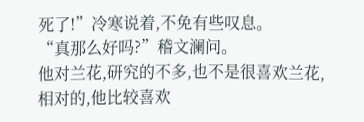死了!”冷寒说着,不免有些叹息。
“真那么好吗?”稽文澜问。
他对兰花,研究的不多,也不是很喜欢兰花,相对的,他比较喜欢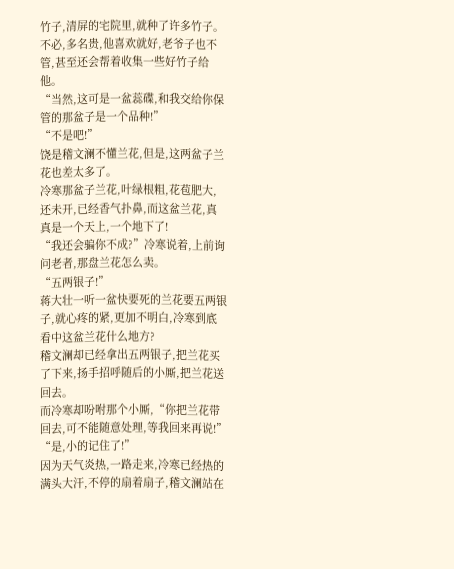竹子,清屏的宅院里,就种了许多竹子。
不必,多名贵,他喜欢就好,老爷子也不管,甚至还会帮着收集一些好竹子给他。
“当然,这可是一盆蕊碟,和我交给你保管的那盆子是一个品种!”
“不是吧!”
饶是稽文澜不懂兰花,但是,这两盆子兰花也差太多了。
冷寒那盆子兰花,叶绿根粗,花苞肥大,还未开,已经香气扑鼻,而这盆兰花,真真是一个天上,一个地下了!
“我还会骗你不成?”冷寒说着,上前询问老者,那盘兰花怎么卖。
“五两银子!”
蒋大壮一听一盆快要死的兰花要五两银子,就心疼的紧,更加不明白,冷寒到底看中这盆兰花什么地方?
稽文澜却已经拿出五两银子,把兰花买了下来,扬手招呼随后的小厮,把兰花送回去。
而冷寒却吩咐那个小厮,“你把兰花带回去,可不能随意处理,等我回来再说!”
“是,小的记住了!”
因为天气炎热,一路走来,冷寒已经热的满头大汗,不停的扇着扇子,稽文澜站在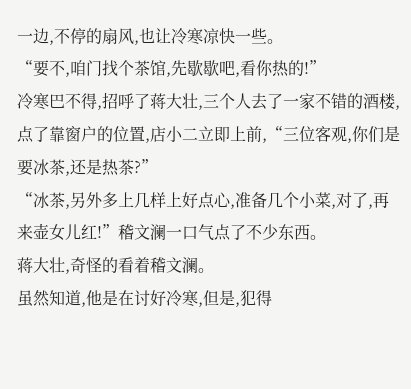一边,不停的扇风,也让冷寒凉快一些。
“要不,咱门找个茶馆,先歇歇吧,看你热的!”
冷寒巴不得,招呼了蒋大壮,三个人去了一家不错的酒楼,点了靠窗户的位置,店小二立即上前,“三位客观,你们是要冰茶,还是热茶?”
“冰茶,另外多上几样上好点心,准备几个小菜,对了,再来壶女儿红!”稽文澜一口气点了不少东西。
蒋大壮,奇怪的看着稽文澜。
虽然知道,他是在讨好冷寒,但是,犯得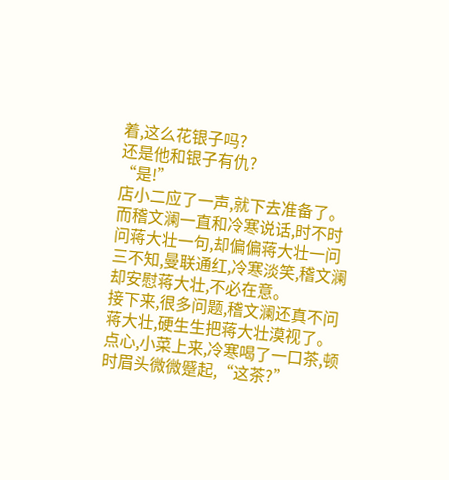着,这么花银子吗?
还是他和银子有仇?
“是!”
店小二应了一声,就下去准备了。
而稽文澜一直和冷寒说话,时不时问蒋大壮一句,却偏偏蒋大壮一问三不知,曼联通红,冷寒淡笑,稽文澜却安慰蒋大壮,不必在意。
接下来,很多问题,稽文澜还真不问蒋大壮,硬生生把蒋大壮漠视了。
点心,小菜上来,冷寒喝了一口茶,顿时眉头微微蹙起,“这茶?”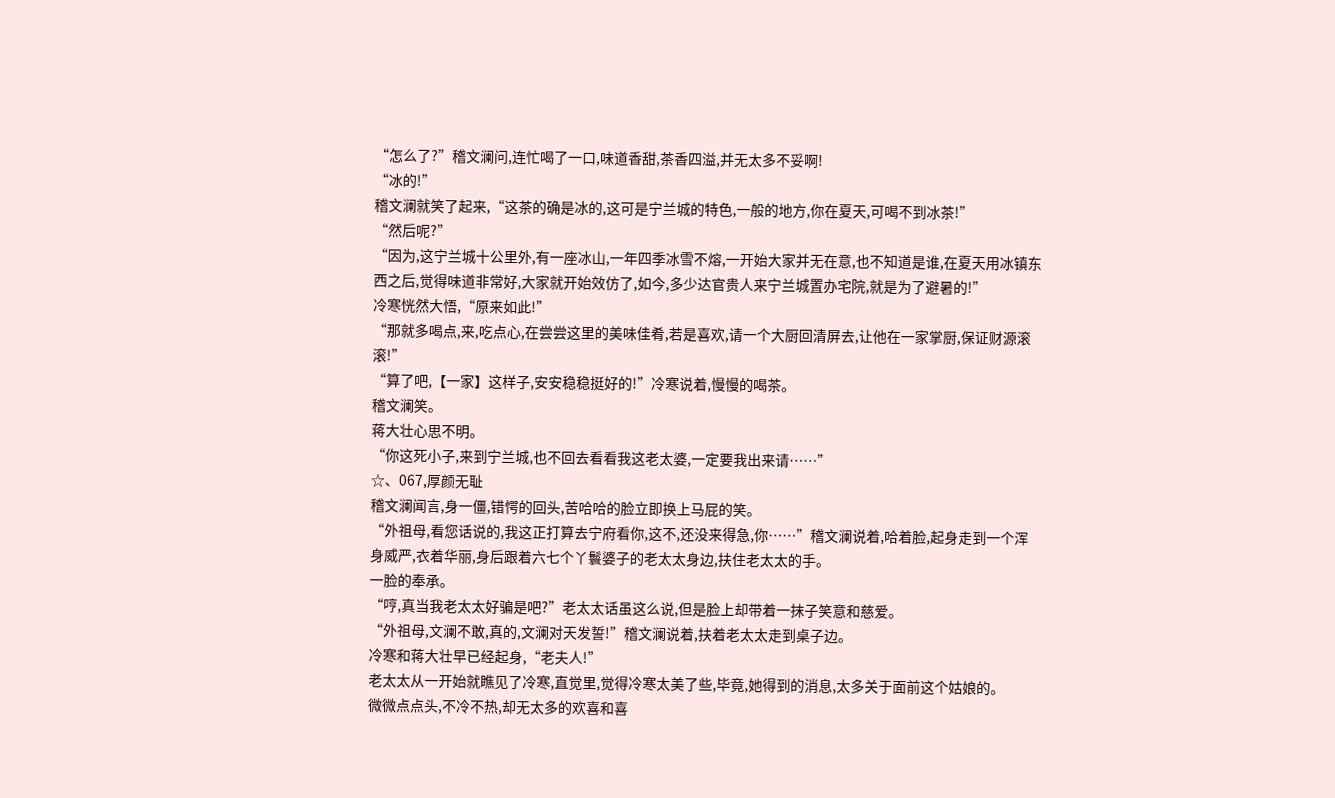“怎么了?”稽文澜问,连忙喝了一口,味道香甜,茶香四溢,并无太多不妥啊!
“冰的!”
稽文澜就笑了起来,“这茶的确是冰的,这可是宁兰城的特色,一般的地方,你在夏天,可喝不到冰茶!”
“然后呢?”
“因为,这宁兰城十公里外,有一座冰山,一年四季冰雪不熔,一开始大家并无在意,也不知道是谁,在夏天用冰镇东西之后,觉得味道非常好,大家就开始效仿了,如今,多少达官贵人来宁兰城置办宅院,就是为了避暑的!”
冷寒恍然大悟,“原来如此!”
“那就多喝点,来,吃点心,在尝尝这里的美味佳肴,若是喜欢,请一个大厨回清屏去,让他在一家掌厨,保证财源滚滚!”
“算了吧,【一家】这样子,安安稳稳挺好的!”冷寒说着,慢慢的喝茶。
稽文澜笑。
蒋大壮心思不明。
“你这死小子,来到宁兰城,也不回去看看我这老太婆,一定要我出来请……”
☆、067,厚颜无耻
稽文澜闻言,身一僵,错愕的回头,苦哈哈的脸立即换上马屁的笑。
“外祖母,看您话说的,我这正打算去宁府看你,这不,还没来得急,你……”稽文澜说着,哈着脸,起身走到一个浑身威严,衣着华丽,身后跟着六七个丫鬟婆子的老太太身边,扶住老太太的手。
一脸的奉承。
“哼,真当我老太太好骗是吧?”老太太话虽这么说,但是脸上却带着一抹子笑意和慈爱。
“外祖母,文澜不敢,真的,文澜对天发誓!”稽文澜说着,扶着老太太走到桌子边。
冷寒和蒋大壮早已经起身,“老夫人!”
老太太从一开始就瞧见了冷寒,直觉里,觉得冷寒太美了些,毕竟,她得到的消息,太多关于面前这个姑娘的。
微微点点头,不冷不热,却无太多的欢喜和喜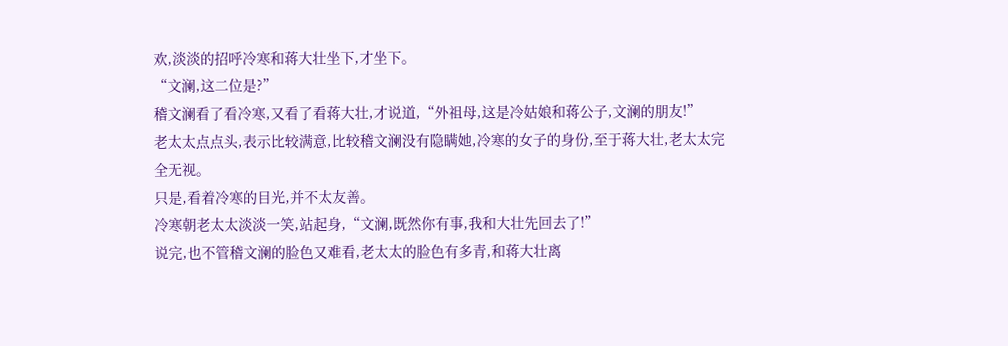欢,淡淡的招呼冷寒和蒋大壮坐下,才坐下。
“文澜,这二位是?”
稽文澜看了看冷寒,又看了看蒋大壮,才说道,“外祖母,这是冷姑娘和蒋公子,文澜的朋友!”
老太太点点头,表示比较满意,比较稽文澜没有隐瞒她,冷寒的女子的身份,至于蒋大壮,老太太完全无视。
只是,看着冷寒的目光,并不太友善。
冷寒朝老太太淡淡一笑,站起身,“文澜,既然你有事,我和大壮先回去了!”
说完,也不管稽文澜的脸色又难看,老太太的脸色有多青,和蒋大壮离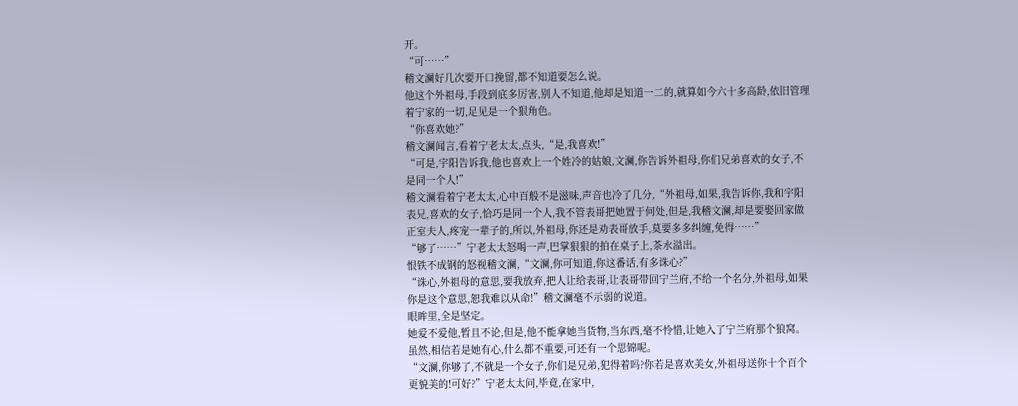开。
“可……”
稽文澜好几次要开口挽留,都不知道要怎么说。
他这个外祖母,手段到底多厉害,别人不知道,他却是知道一二的,就算如今六十多高龄,依旧管理着宁家的一切,足见是一个狠角色。
“你喜欢她?”
稽文澜闻言,看着宁老太太,点头,“是,我喜欢!”
“可是,宇阳告诉我,他也喜欢上一个姓冷的姑娘,文澜,你告诉外祖母,你们兄弟喜欢的女子,不是同一个人!”
稽文澜看着宁老太太,心中百般不是滋味,声音也冷了几分,“外祖母,如果,我告诉你,我和宇阳表兄,喜欢的女子,恰巧是同一个人,我不管表哥把她置于何处,但是,我稽文澜,却是要娶回家做正室夫人,疼宠一辈子的,所以,外祖母,你还是劝表哥放手,莫要多多纠缠,免得……”
“够了……”宁老太太怒喝一声,巴掌狠狠的拍在桌子上,茶水溢出。
恨铁不成钢的怒视稽文澜,“文澜,你可知道,你这番话,有多诛心?”
“诛心,外祖母的意思,要我放弃,把人让给表哥,让表哥带回宁兰府,不给一个名分,外祖母,如果你是这个意思,恕我难以从命!”稽文澜毫不示弱的说道。
眼眸里,全是坚定。
她爱不爱他,暂且不论,但是,他不能拿她当货物,当东西,毫不怜惜,让她入了宁兰府那个狼窝。
虽然,相信若是她有心,什么都不重要,可还有一个思锦呢。
“文澜,你够了,不就是一个女子,你们是兄弟,犯得着吗?你若是喜欢美女,外祖母送你十个百个更貌美的!可好?”宁老太太问,毕竟,在家中,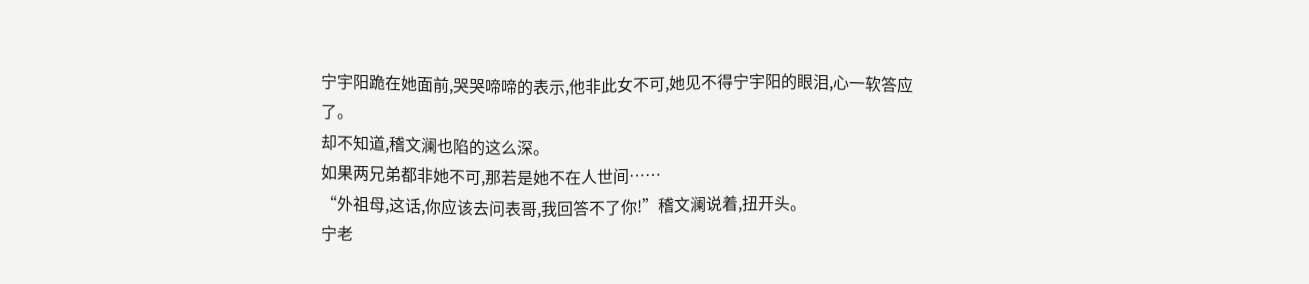宁宇阳跪在她面前,哭哭啼啼的表示,他非此女不可,她见不得宁宇阳的眼泪,心一软答应了。
却不知道,稽文澜也陷的这么深。
如果两兄弟都非她不可,那若是她不在人世间……
“外祖母,这话,你应该去问表哥,我回答不了你!”稽文澜说着,扭开头。
宁老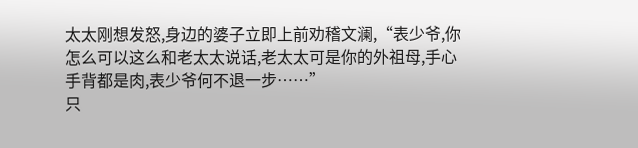太太刚想发怒,身边的婆子立即上前劝稽文澜,“表少爷,你怎么可以这么和老太太说话,老太太可是你的外祖母,手心手背都是肉,表少爷何不退一步……”
只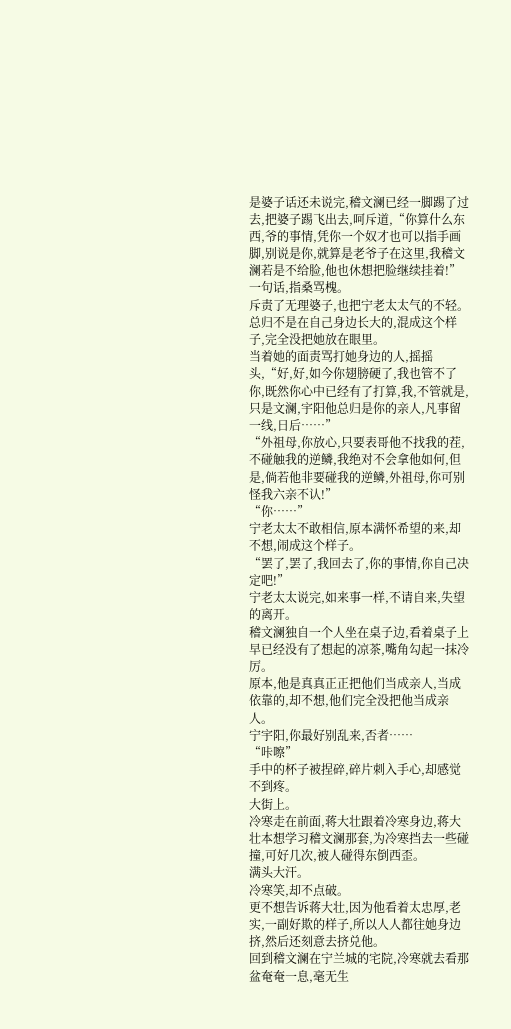是婆子话还未说完,稽文澜已经一脚踢了过去,把婆子踢飞出去,呵斥道,“你算什么东西,爷的事情,凭你一个奴才也可以指手画脚,别说是你,就算是老爷子在这里,我稽文澜若是不给脸,他也休想把脸继续挂着!”
一句话,指桑骂槐。
斥责了无理婆子,也把宁老太太气的不轻。
总归不是在自己身边长大的,混成这个样子,完全没把她放在眼里。
当着她的面责骂打她身边的人,摇摇头,“好,好,如今你翅膀硬了,我也管不了你,既然你心中已经有了打算,我,不管就是,只是文澜,宇阳他总归是你的亲人,凡事留一线,日后……”
“外祖母,你放心,只要表哥他不找我的茬,不碰触我的逆鳞,我绝对不会拿他如何,但是,倘若他非要碰我的逆鳞,外祖母,你可别怪我六亲不认!”
“你……”
宁老太太不敢相信,原本满怀希望的来,却不想,闹成这个样子。
“罢了,罢了,我回去了,你的事情,你自己决定吧!”
宁老太太说完,如来事一样,不请自来,失望的离开。
稽文澜独自一个人坐在桌子边,看着桌子上早已经没有了想起的凉茶,嘴角勾起一抹冷厉。
原本,他是真真正正把他们当成亲人,当成依靠的,却不想,他们完全没把他当成亲人。
宁宇阳,你最好别乱来,否者……
“咔嚓”
手中的杯子被捏碎,碎片刺入手心,却感觉不到疼。
大街上。
冷寒走在前面,蒋大壮跟着冷寒身边,蒋大壮本想学习稽文澜那套,为冷寒挡去一些碰撞,可好几次,被人碰得东倒西歪。
满头大汗。
冷寒笑,却不点破。
更不想告诉蒋大壮,因为他看着太忠厚,老实,一副好欺的样子,所以人人都往她身边挤,然后还刻意去挤兑他。
回到稽文澜在宁兰城的宅院,冷寒就去看那盆奄奄一息,毫无生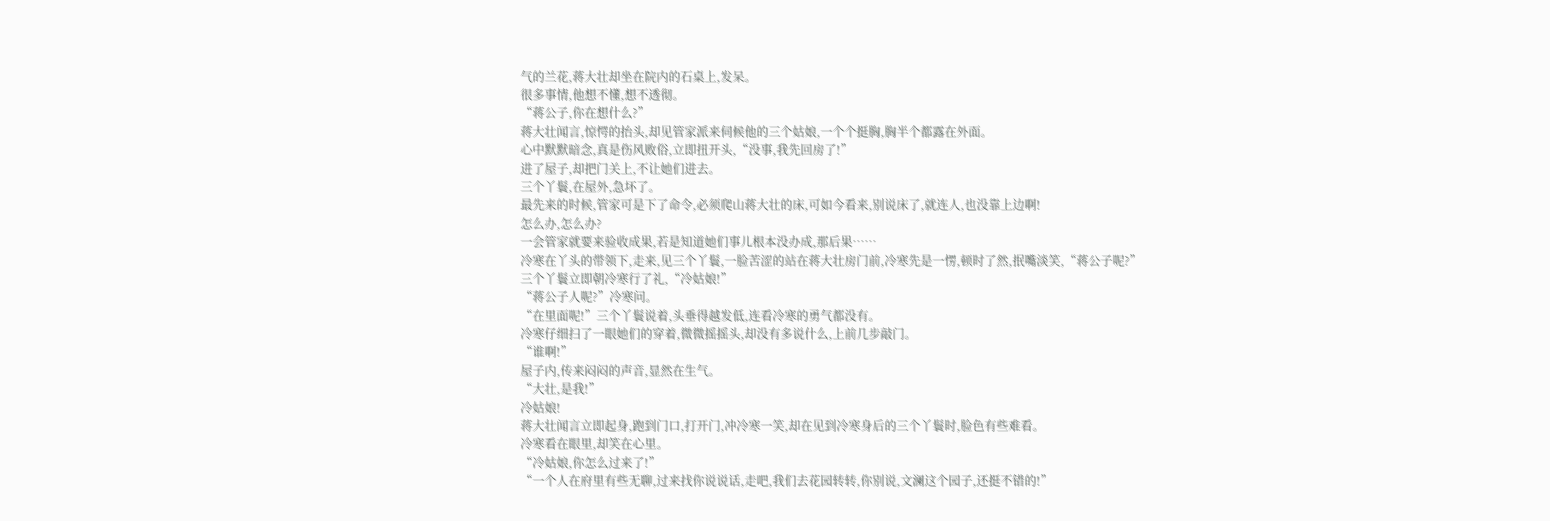气的兰花,蒋大壮却坐在院内的石桌上,发呆。
很多事情,他想不懂,想不透彻。
“蒋公子,你在想什么?”
蒋大壮闻言,惊愕的抬头,却见管家派来伺候他的三个姑娘,一个个挺胸,胸半个都露在外面。
心中默默暗念,真是伤风败俗,立即扭开头,“没事,我先回房了!”
进了屋子,却把门关上,不让她们进去。
三个丫鬟,在屋外,急坏了。
最先来的时候,管家可是下了命令,必须爬山蒋大壮的床,可如今看来,别说床了,就连人,也没靠上边啊!
怎么办,怎么办?
一会管家就要来验收成果,若是知道她们事儿根本没办成,那后果……
冷寒在丫头的带领下,走来,见三个丫鬟,一脸苦涩的站在蒋大壮房门前,冷寒先是一愣,顿时了然,抿嘴淡笑,“蒋公子呢?”
三个丫鬟立即朝冷寒行了礼,“冷姑娘!”
“蒋公子人呢?”冷寒问。
“在里面呢!”三个丫鬟说着,头垂得越发低,连看冷寒的勇气都没有。
冷寒仔细扫了一眼她们的穿着,微微摇摇头,却没有多说什么,上前几步敲门。
“谁啊!”
屋子内,传来闷闷的声音,显然在生气。
“大壮,是我!”
冷姑娘!
蒋大壮闻言立即起身,跑到门口,打开门,冲冷寒一笑,却在见到冷寒身后的三个丫鬟时,脸色有些难看。
冷寒看在眼里,却笑在心里。
“冷姑娘,你怎么过来了!”
“一个人在府里有些无聊,过来找你说说话,走吧,我们去花园转转,你别说,文澜这个园子,还挺不错的!”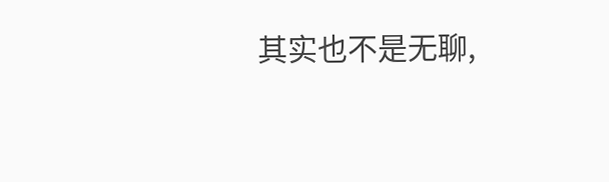其实也不是无聊,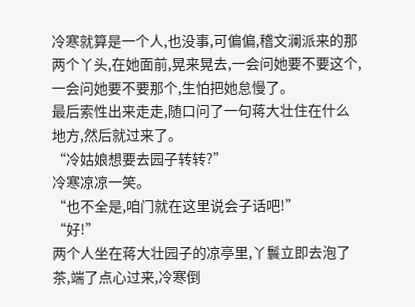冷寒就算是一个人,也没事,可偏偏,稽文澜派来的那两个丫头,在她面前,晃来晃去,一会问她要不要这个,一会问她要不要那个,生怕把她怠慢了。
最后索性出来走走,随口问了一句蒋大壮住在什么地方,然后就过来了。
“冷姑娘想要去园子转转?”
冷寒凉凉一笑。
“也不全是,咱门就在这里说会子话吧!”
“好!”
两个人坐在蒋大壮园子的凉亭里,丫鬟立即去泡了茶,端了点心过来,冷寒倒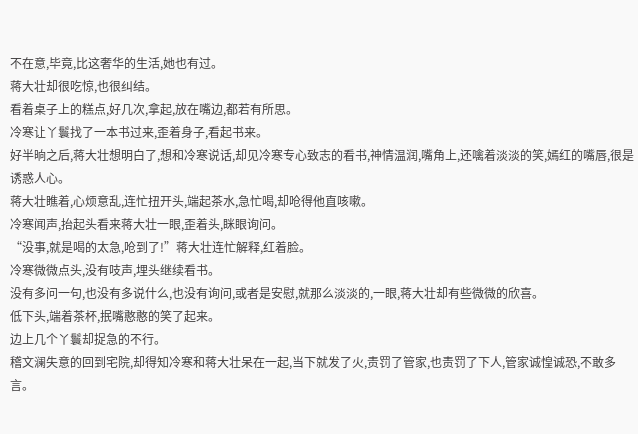不在意,毕竟,比这奢华的生活,她也有过。
蒋大壮却很吃惊,也很纠结。
看着桌子上的糕点,好几次,拿起,放在嘴边,都若有所思。
冷寒让丫鬟找了一本书过来,歪着身子,看起书来。
好半晌之后,蒋大壮想明白了,想和冷寒说话,却见冷寒专心致志的看书,神情温润,嘴角上,还噙着淡淡的笑,嫣红的嘴唇,很是诱惑人心。
蒋大壮瞧着,心烦意乱,连忙扭开头,端起茶水,急忙喝,却呛得他直咳嗽。
冷寒闻声,抬起头看来蒋大壮一眼,歪着头,眯眼询问。
“没事,就是喝的太急,呛到了!”蒋大壮连忙解释,红着脸。
冷寒微微点头,没有吱声,埋头继续看书。
没有多问一句,也没有多说什么,也没有询问,或者是安慰,就那么淡淡的,一眼,蒋大壮却有些微微的欣喜。
低下头,端着茶杯,抿嘴憨憨的笑了起来。
边上几个丫鬟却捉急的不行。
稽文澜失意的回到宅院,却得知冷寒和蒋大壮呆在一起,当下就发了火,责罚了管家,也责罚了下人,管家诚惶诚恐,不敢多言。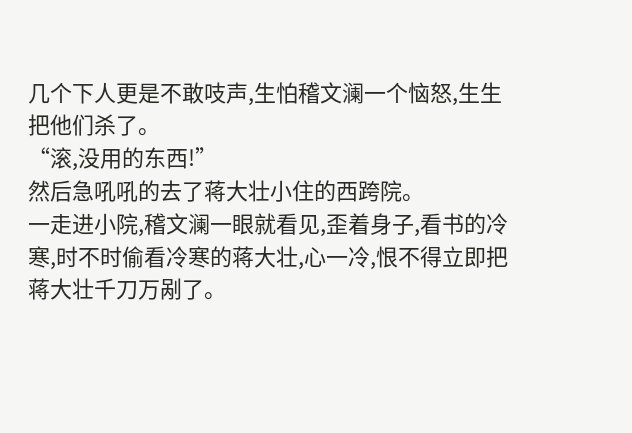几个下人更是不敢吱声,生怕稽文澜一个恼怒,生生把他们杀了。
“滚,没用的东西!”
然后急吼吼的去了蒋大壮小住的西跨院。
一走进小院,稽文澜一眼就看见,歪着身子,看书的冷寒,时不时偷看冷寒的蒋大壮,心一冷,恨不得立即把蒋大壮千刀万剐了。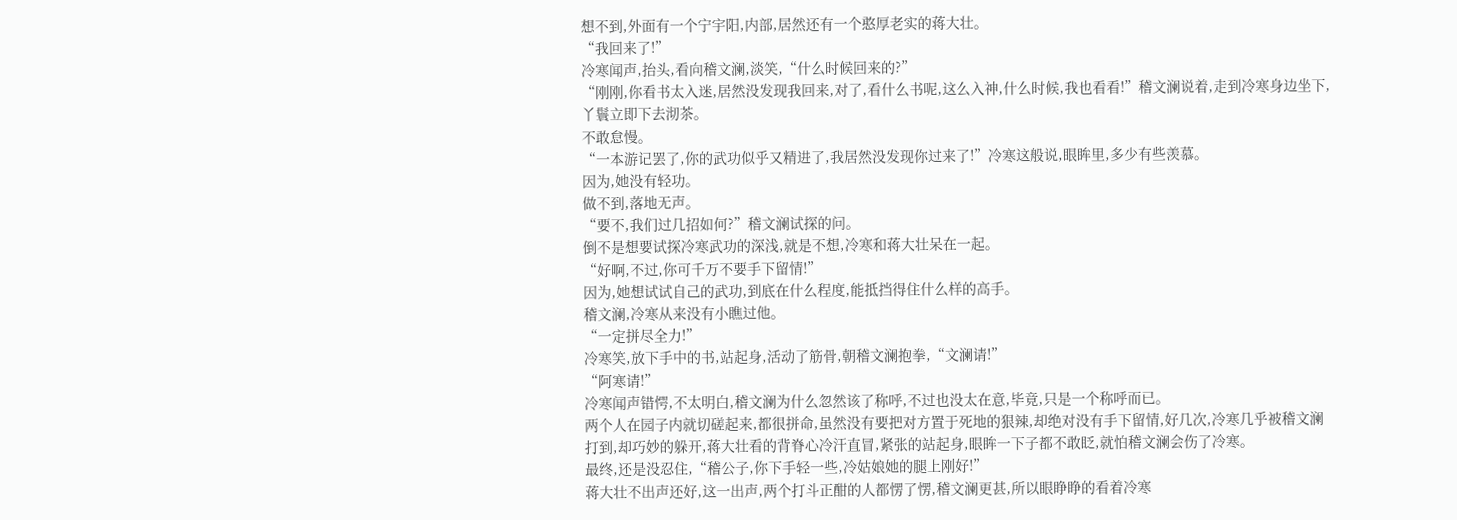想不到,外面有一个宁宇阳,内部,居然还有一个憨厚老实的蒋大壮。
“我回来了!”
冷寒闻声,抬头,看向稽文澜,淡笑,“什么时候回来的?”
“刚刚,你看书太入迷,居然没发现我回来,对了,看什么书呢,这么入神,什么时候,我也看看!”稽文澜说着,走到冷寒身边坐下,丫鬟立即下去沏茶。
不敢怠慢。
“一本游记罢了,你的武功似乎又精进了,我居然没发现你过来了!”冷寒这般说,眼眸里,多少有些羡慕。
因为,她没有轻功。
做不到,落地无声。
“要不,我们过几招如何?”稽文澜试探的问。
倒不是想要试探冷寒武功的深浅,就是不想,冷寒和蒋大壮呆在一起。
“好啊,不过,你可千万不要手下留情!”
因为,她想试试自己的武功,到底在什么程度,能抵挡得住什么样的高手。
稽文澜,冷寒从来没有小瞧过他。
“一定拼尽全力!”
冷寒笑,放下手中的书,站起身,活动了筋骨,朝稽文澜抱拳,“文澜请!”
“阿寒请!”
冷寒闻声错愕,不太明白,稽文澜为什么忽然该了称呼,不过也没太在意,毕竟,只是一个称呼而已。
两个人在园子内就切磋起来,都很拼命,虽然没有要把对方置于死地的狠辣,却绝对没有手下留情,好几次,冷寒几乎被稽文澜打到,却巧妙的躲开,蒋大壮看的背脊心冷汗直冒,紧张的站起身,眼眸一下子都不敢眨,就怕稽文澜会伤了冷寒。
最终,还是没忍住,“稽公子,你下手轻一些,冷姑娘她的腿上刚好!”
蒋大壮不出声还好,这一出声,两个打斗正酣的人都愣了愣,稽文澜更甚,所以眼睁睁的看着冷寒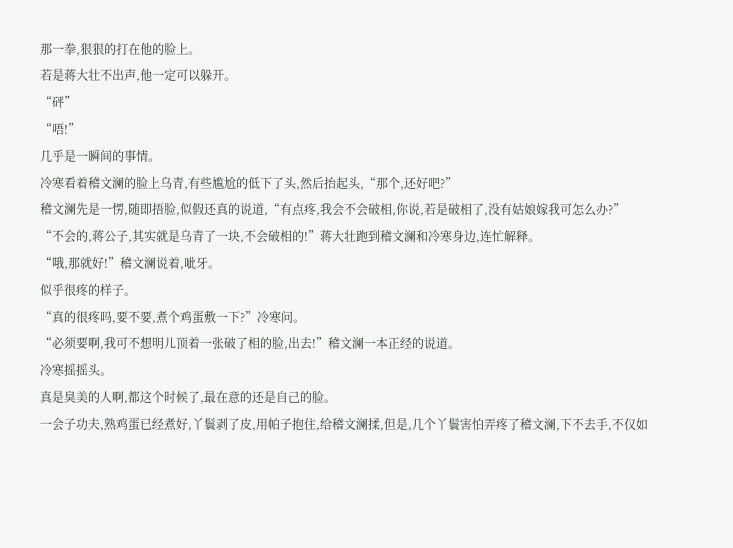那一拳,狠狠的打在他的脸上。
若是蒋大壮不出声,他一定可以躲开。
“砰”
“唔!”
几乎是一瞬间的事情。
冷寒看着稽文澜的脸上乌青,有些尴尬的低下了头,然后抬起头,“那个,还好吧?”
稽文澜先是一愣,随即捂脸,似假还真的说道,“有点疼,我会不会破相,你说,若是破相了,没有姑娘嫁我可怎么办?”
“不会的,蒋公子,其实就是乌青了一块,不会破相的!”蒋大壮跑到稽文澜和冷寒身边,连忙解释。
“哦,那就好!”稽文澜说着,呲牙。
似乎很疼的样子。
“真的很疼吗,要不要,煮个鸡蛋敷一下?”冷寒问。
“必须要啊,我可不想明儿顶着一张破了相的脸,出去!”稽文澜一本正经的说道。
冷寒摇摇头。
真是臭美的人啊,都这个时候了,最在意的还是自己的脸。
一会子功夫,熟鸡蛋已经煮好,丫鬟剥了皮,用帕子抱住,给稽文澜揉,但是,几个丫鬟害怕弄疼了稽文澜,下不去手,不仅如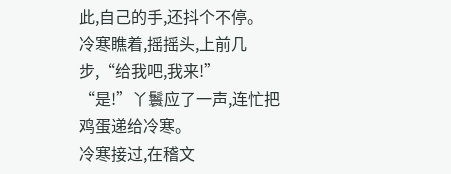此,自己的手,还抖个不停。
冷寒瞧着,摇摇头,上前几步,“给我吧,我来!”
“是!”丫鬟应了一声,连忙把鸡蛋递给冷寒。
冷寒接过,在稽文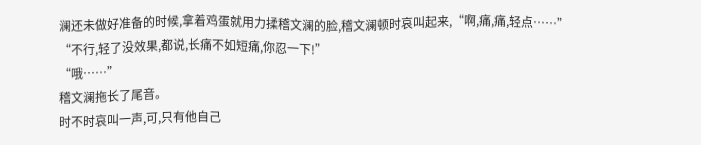澜还未做好准备的时候,拿着鸡蛋就用力揉稽文澜的脸,稽文澜顿时哀叫起来,“啊,痛,痛,轻点……”
“不行,轻了没效果,都说,长痛不如短痛,你忍一下!”
“哦……”
稽文澜拖长了尾音。
时不时哀叫一声,可,只有他自己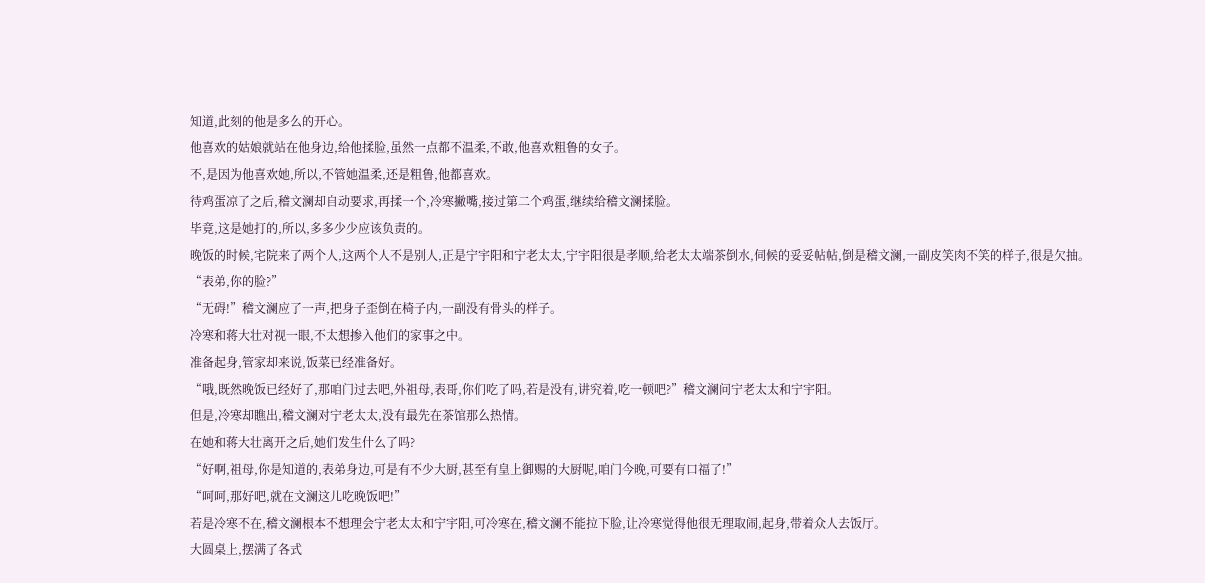知道,此刻的他是多么的开心。
他喜欢的姑娘就站在他身边,给他揉脸,虽然一点都不温柔,不敢,他喜欢粗鲁的女子。
不,是因为他喜欢她,所以,不管她温柔,还是粗鲁,他都喜欢。
待鸡蛋凉了之后,稽文澜却自动要求,再揉一个,冷寒撇嘴,接过第二个鸡蛋,继续给稽文澜揉脸。
毕竟,这是她打的,所以,多多少少应该负责的。
晚饭的时候,宅院来了两个人,这两个人不是别人,正是宁宇阳和宁老太太,宁宇阳很是孝顺,给老太太端茶倒水,伺候的妥妥帖帖,倒是稽文澜,一副皮笑肉不笑的样子,很是欠抽。
“表弟,你的脸?”
“无碍!”稽文澜应了一声,把身子歪倒在椅子内,一副没有骨头的样子。
冷寒和蒋大壮对视一眼,不太想掺入他们的家事之中。
准备起身,管家却来说,饭菜已经准备好。
“哦,既然晚饭已经好了,那咱门过去吧,外祖母,表哥,你们吃了吗,若是没有,讲究着,吃一顿吧?”稽文澜问宁老太太和宁宇阳。
但是,冷寒却瞧出,稽文澜对宁老太太,没有最先在茶馆那么热情。
在她和蒋大壮离开之后,她们发生什么了吗?
“好啊,祖母,你是知道的,表弟身边,可是有不少大厨,甚至有皇上御赐的大厨呢,咱门今晚,可要有口福了!”
“呵呵,那好吧,就在文澜这儿吃晚饭吧!”
若是冷寒不在,稽文澜根本不想理会宁老太太和宁宇阳,可冷寒在,稽文澜不能拉下脸,让冷寒觉得他很无理取闹,起身,带着众人去饭厅。
大圆桌上,摆满了各式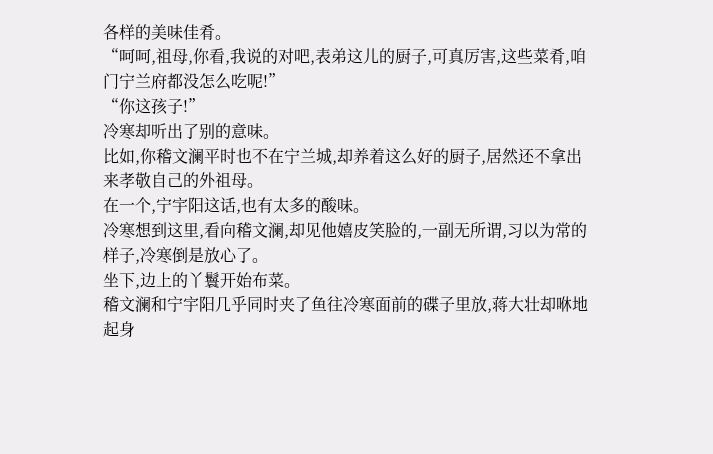各样的美味佳肴。
“呵呵,祖母,你看,我说的对吧,表弟这儿的厨子,可真厉害,这些菜肴,咱门宁兰府都没怎么吃呢!”
“你这孩子!”
冷寒却听出了别的意味。
比如,你稽文澜平时也不在宁兰城,却养着这么好的厨子,居然还不拿出来孝敬自己的外祖母。
在一个,宁宇阳这话,也有太多的酸味。
冷寒想到这里,看向稽文澜,却见他嬉皮笑脸的,一副无所谓,习以为常的样子,冷寒倒是放心了。
坐下,边上的丫鬟开始布菜。
稽文澜和宁宇阳几乎同时夹了鱼往冷寒面前的碟子里放,蒋大壮却咻地起身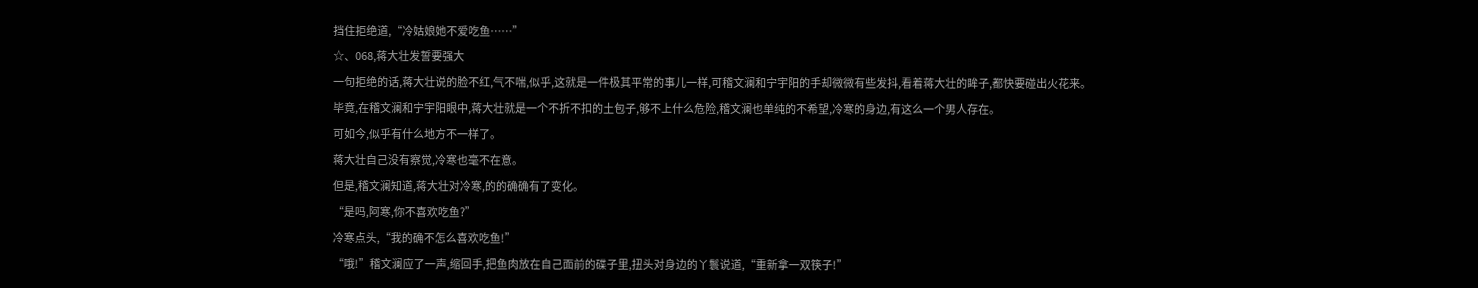挡住拒绝道,“冷姑娘她不爱吃鱼……”
☆、068,蒋大壮发誓要强大
一句拒绝的话,蒋大壮说的脸不红,气不喘,似乎,这就是一件极其平常的事儿一样,可稽文澜和宁宇阳的手却微微有些发抖,看着蒋大壮的眸子,都快要碰出火花来。
毕竟,在稽文澜和宁宇阳眼中,蒋大壮就是一个不折不扣的土包子,够不上什么危险,稽文澜也单纯的不希望,冷寒的身边,有这么一个男人存在。
可如今,似乎有什么地方不一样了。
蒋大壮自己没有察觉,冷寒也毫不在意。
但是,稽文澜知道,蒋大壮对冷寒,的的确确有了变化。
“是吗,阿寒,你不喜欢吃鱼?”
冷寒点头,“我的确不怎么喜欢吃鱼!”
“哦!”稽文澜应了一声,缩回手,把鱼肉放在自己面前的碟子里,扭头对身边的丫鬟说道,“重新拿一双筷子!”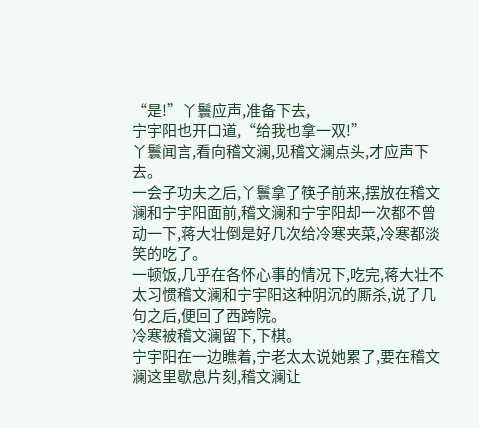“是!”丫鬟应声,准备下去,
宁宇阳也开口道,“给我也拿一双!”
丫鬟闻言,看向稽文澜,见稽文澜点头,才应声下去。
一会子功夫之后,丫鬟拿了筷子前来,摆放在稽文澜和宁宇阳面前,稽文澜和宁宇阳却一次都不曾动一下,蒋大壮倒是好几次给冷寒夹菜,冷寒都淡笑的吃了。
一顿饭,几乎在各怀心事的情况下,吃完,蒋大壮不太习惯稽文澜和宁宇阳这种阴沉的厮杀,说了几句之后,便回了西跨院。
冷寒被稽文澜留下,下棋。
宁宇阳在一边瞧着,宁老太太说她累了,要在稽文澜这里歇息片刻,稽文澜让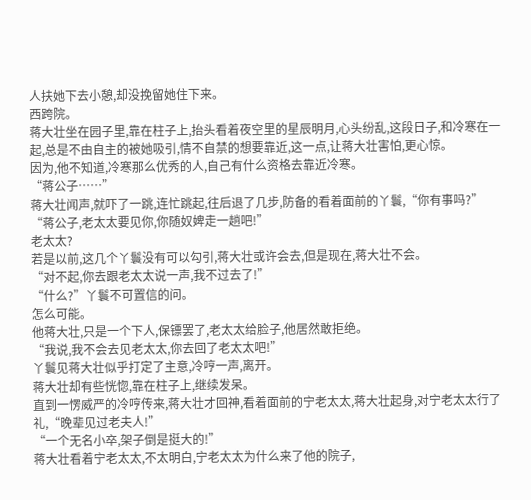人扶她下去小憩,却没挽留她住下来。
西跨院。
蒋大壮坐在园子里,靠在柱子上,抬头看着夜空里的星辰明月,心头纷乱,这段日子,和冷寒在一起,总是不由自主的被她吸引,情不自禁的想要靠近,这一点,让蒋大壮害怕,更心惊。
因为,他不知道,冷寒那么优秀的人,自己有什么资格去靠近冷寒。
“蒋公子……”
蒋大壮闻声,就吓了一跳,连忙跳起,往后退了几步,防备的看着面前的丫鬟,“你有事吗?”
“蒋公子,老太太要见你,你随奴婢走一趟吧!”
老太太?
若是以前,这几个丫鬟没有可以勾引,蒋大壮或许会去,但是现在,蒋大壮不会。
“对不起,你去跟老太太说一声,我不过去了!”
“什么?”丫鬟不可置信的问。
怎么可能。
他蒋大壮,只是一个下人,保镖罢了,老太太给脸子,他居然敢拒绝。
“我说,我不会去见老太太,你去回了老太太吧!”
丫鬟见蒋大壮似乎打定了主意,冷哼一声,离开。
蒋大壮却有些恍惚,靠在柱子上,继续发呆。
直到一愣威严的冷哼传来,蒋大壮才回神,看着面前的宁老太太,蒋大壮起身,对宁老太太行了礼,“晚辈见过老夫人!”
“一个无名小卒,架子倒是挺大的!”
蒋大壮看着宁老太太,不太明白,宁老太太为什么来了他的院子,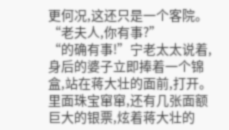更何况,这还只是一个客院。
“老夫人,你有事?”
“的确有事!”宁老太太说着,身后的婆子立即捧着一个锦盒,站在蒋大壮的面前,打开。
里面珠宝窜窜,还有几张面额巨大的银票,炫着蒋大壮的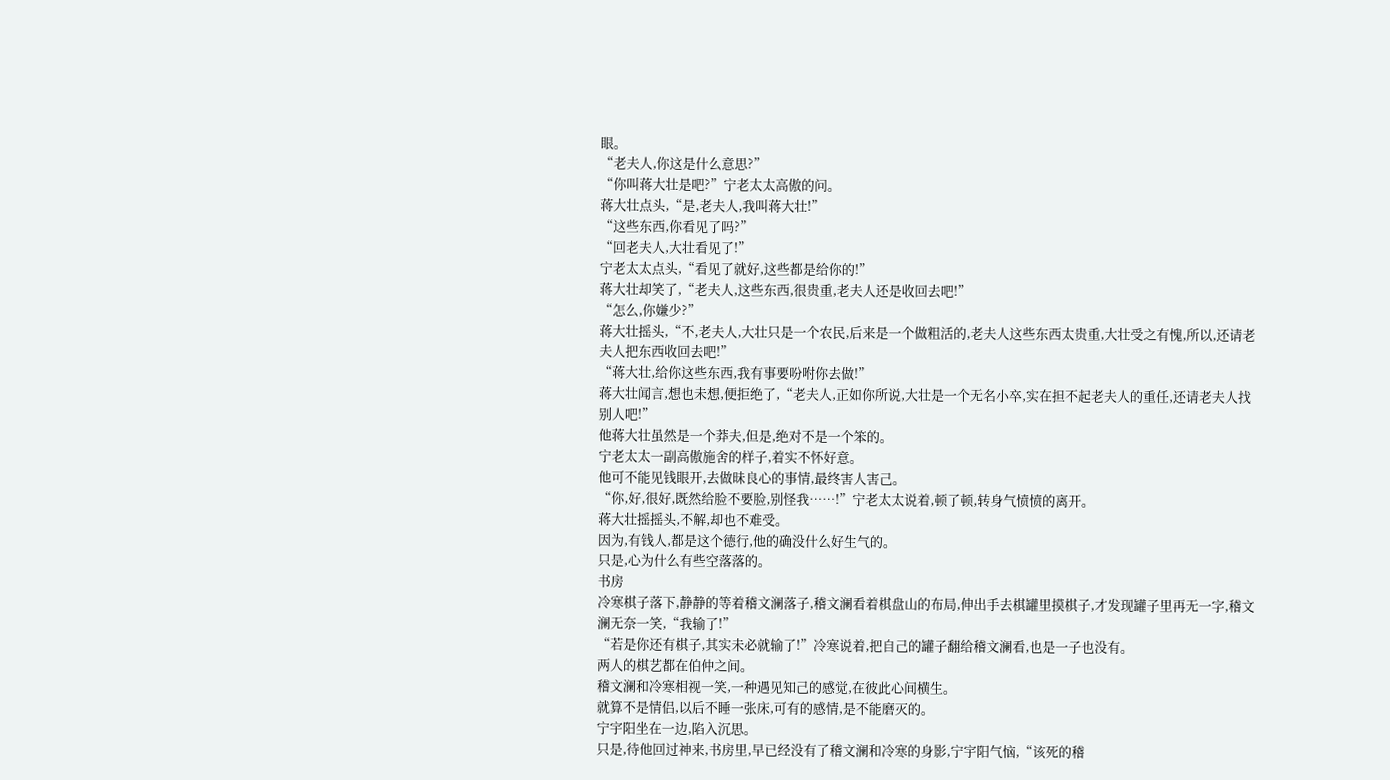眼。
“老夫人,你这是什么意思?”
“你叫蒋大壮是吧?”宁老太太高傲的问。
蒋大壮点头,“是,老夫人,我叫蒋大壮!”
“这些东西,你看见了吗?”
“回老夫人,大壮看见了!”
宁老太太点头,“看见了就好,这些都是给你的!”
蒋大壮却笑了,“老夫人,这些东西,很贵重,老夫人还是收回去吧!”
“怎么,你嫌少?”
蒋大壮摇头,“不,老夫人,大壮只是一个农民,后来是一个做粗活的,老夫人这些东西太贵重,大壮受之有愧,所以,还请老夫人把东西收回去吧!”
“蒋大壮,给你这些东西,我有事要吩咐你去做!”
蒋大壮闻言,想也未想,便拒绝了,“老夫人,正如你所说,大壮是一个无名小卒,实在担不起老夫人的重任,还请老夫人找别人吧!”
他蒋大壮虽然是一个莽夫,但是,绝对不是一个笨的。
宁老太太一副高傲施舍的样子,着实不怀好意。
他可不能见钱眼开,去做昧良心的事情,最终害人害己。
“你,好,很好,既然给脸不要脸,别怪我……!”宁老太太说着,顿了顿,转身气愤愤的离开。
蒋大壮摇摇头,不解,却也不难受。
因为,有钱人,都是这个德行,他的确没什么好生气的。
只是,心为什么有些空落落的。
书房
冷寒棋子落下,静静的等着稽文澜落子,稽文澜看着棋盘山的布局,伸出手去棋罐里摸棋子,才发现罐子里再无一字,稽文澜无奈一笑,“我输了!”
“若是你还有棋子,其实未必就输了!”冷寒说着,把自己的罐子翻给稽文澜看,也是一子也没有。
两人的棋艺都在伯仲之间。
稽文澜和冷寒相视一笑,一种遇见知己的感觉,在彼此心间横生。
就算不是情侣,以后不睡一张床,可有的感情,是不能磨灭的。
宁宇阳坐在一边,陷入沉思。
只是,待他回过神来,书房里,早已经没有了稽文澜和冷寒的身影,宁宇阳气恼,“该死的稽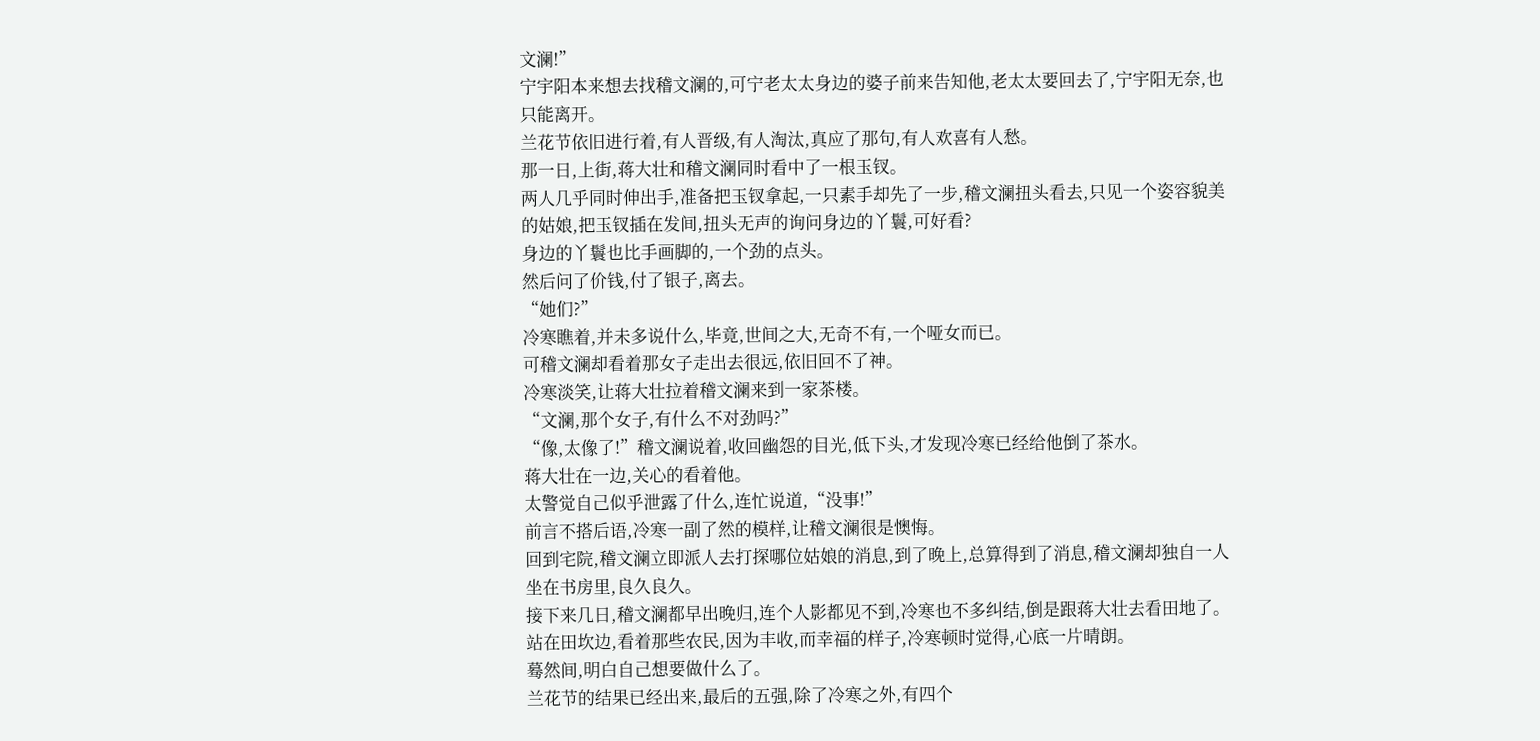文澜!”
宁宇阳本来想去找稽文澜的,可宁老太太身边的婆子前来告知他,老太太要回去了,宁宇阳无奈,也只能离开。
兰花节依旧进行着,有人晋级,有人淘汰,真应了那句,有人欢喜有人愁。
那一日,上街,蒋大壮和稽文澜同时看中了一根玉钗。
两人几乎同时伸出手,准备把玉钗拿起,一只素手却先了一步,稽文澜扭头看去,只见一个姿容貌美的姑娘,把玉钗插在发间,扭头无声的询问身边的丫鬟,可好看?
身边的丫鬟也比手画脚的,一个劲的点头。
然后问了价钱,付了银子,离去。
“她们?”
冷寒瞧着,并未多说什么,毕竟,世间之大,无奇不有,一个哑女而已。
可稽文澜却看着那女子走出去很远,依旧回不了神。
冷寒淡笑,让蒋大壮拉着稽文澜来到一家茶楼。
“文澜,那个女子,有什么不对劲吗?”
“像,太像了!”稽文澜说着,收回幽怨的目光,低下头,才发现冷寒已经给他倒了茶水。
蒋大壮在一边,关心的看着他。
太警觉自己似乎泄露了什么,连忙说道,“没事!”
前言不搭后语,冷寒一副了然的模样,让稽文澜很是懊悔。
回到宅院,稽文澜立即派人去打探哪位姑娘的消息,到了晚上,总算得到了消息,稽文澜却独自一人坐在书房里,良久良久。
接下来几日,稽文澜都早出晚归,连个人影都见不到,冷寒也不多纠结,倒是跟蒋大壮去看田地了。
站在田坎边,看着那些农民,因为丰收,而幸福的样子,冷寒顿时觉得,心底一片晴朗。
蓦然间,明白自己想要做什么了。
兰花节的结果已经出来,最后的五强,除了冷寒之外,有四个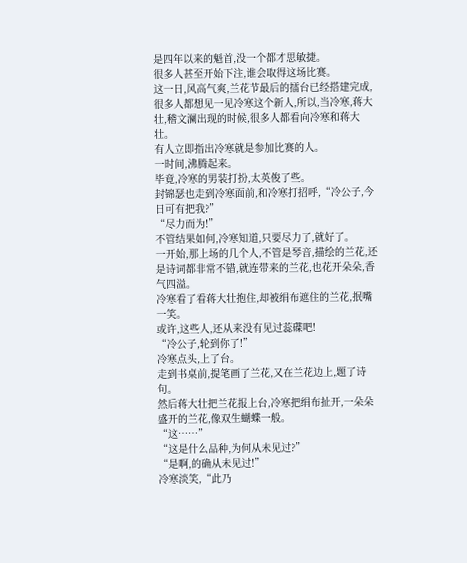是四年以来的魁首,没一个都才思敏捷。
很多人甚至开始下注,谁会取得这场比赛。
这一日,风高气爽,兰花节最后的擂台已经搭建完成,很多人都想见一见冷寒这个新人,所以,当冷寒,蒋大壮,稽文澜出现的时候,很多人都看向冷寒和蒋大壮。
有人立即指出冷寒就是参加比赛的人。
一时间,沸腾起来。
毕竟,冷寒的男装打扮,太英俊了些。
封锦瑟也走到冷寒面前,和冷寒打招呼,“冷公子,今日可有把我?”
“尽力而为!”
不管结果如何,冷寒知道,只要尽力了,就好了。
一开始,那上场的几个人,不管是琴音,描绘的兰花,还是诗词都非常不错,就连带来的兰花,也花开朵朵,香气四溢。
冷寒看了看蒋大壮抱住,却被绢布遮住的兰花,抿嘴一笑。
或许,这些人,还从来没有见过蕊碟吧!
“冷公子,轮到你了!”
冷寒点头,上了台。
走到书桌前,提笔画了兰花,又在兰花边上,题了诗句。
然后蒋大壮把兰花报上台,冷寒把绢布扯开,一朵朵盛开的兰花,像双生蝴蝶一般。
“这……”
“这是什么品种,为何从未见过?”
“是啊,的确从未见过!”
冷寒淡笑,“此乃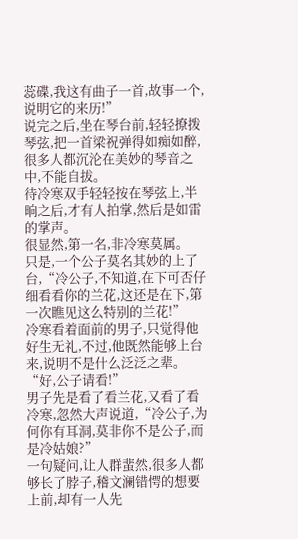蕊碟,我这有曲子一首,故事一个,说明它的来历!”
说完之后,坐在琴台前,轻轻撩拨琴弦,把一首梁祝弹得如痴如醉,很多人都沉沦在美妙的琴音之中,不能自拔。
待冷寒双手轻轻按在琴弦上,半晌之后,才有人拍掌,然后是如雷的掌声。
很显然,第一名,非冷寒莫属。
只是,一个公子莫名其妙的上了台,“冷公子,不知道,在下可否仔细看看你的兰花,这还是在下,第一次瞧见这么特别的兰花!”
冷寒看着面前的男子,只觉得他好生无礼,不过,他既然能够上台来,说明不是什么泛泛之辈。
“好,公子请看!”
男子先是看了看兰花,又看了看冷寒,忽然大声说道,“冷公子,为何你有耳洞,莫非你不是公子,而是冷姑娘?”
一句疑问,让人群蜚然,很多人都够长了脖子,稽文澜错愕的想要上前,却有一人先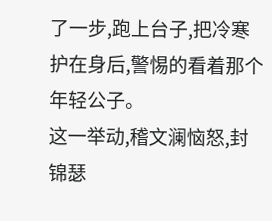了一步,跑上台子,把冷寒护在身后,警惕的看着那个年轻公子。
这一举动,稽文澜恼怒,封锦瑟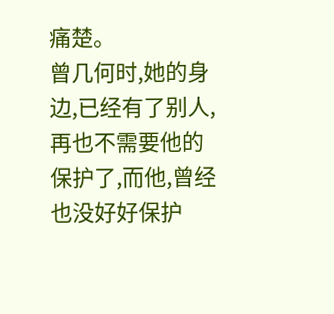痛楚。
曾几何时,她的身边,已经有了别人,再也不需要他的保护了,而他,曾经也没好好保护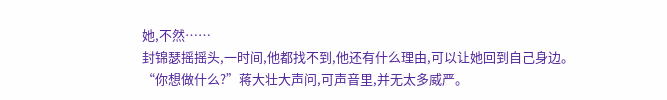她,不然……
封锦瑟摇摇头,一时间,他都找不到,他还有什么理由,可以让她回到自己身边。
“你想做什么?”蒋大壮大声问,可声音里,并无太多威严。